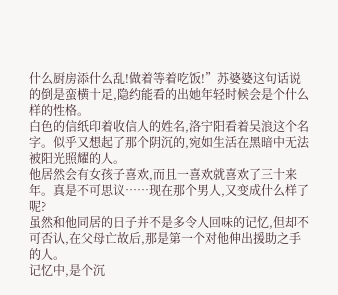什么厨房添什么乱!做着等着吃饭!”苏婆婆这句话说的倒是蛮横十足,隐约能看的出她年轻时候会是个什么样的性格。
白色的信纸印着收信人的姓名,洛宁阳看着吴浪这个名字。似乎又想起了那个阴沉的,宛如生活在黑暗中无法被阳光照耀的人。
他居然会有女孩子喜欢,而且一喜欢就喜欢了三十来年。真是不可思议……现在那个男人,又变成什么样了呢?
虽然和他同居的日子并不是多令人回味的记忆,但却不可否认,在父母亡故后,那是第一个对他伸出援助之手的人。
记忆中,是个沉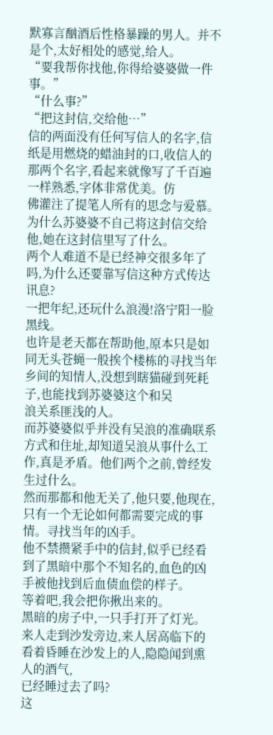默寡言酗酒后性格暴躁的男人。并不是个,太好相处的感觉,给人。
“要我帮你找他,你得给婆婆做一件事。”
“什么事?”
“把这封信,交给他…”
信的两面没有任何写信人的名字,信纸是用燃烧的蜡油封的口,收信人的那两个名字,看起来就像写了千百遍一样熟悉,字体非常优美。仿
佛灌注了提笔人所有的思念与爱慕。为什么苏婆婆不自己将这封信交给他,她在这封信里写了什么。
两个人难道不是已经神交很多年了吗,为什么还要靠写信这种方式传达讯息?
一把年纪,还玩什么浪漫!洛宁阳一脸黑线。
也许是老天都在帮助他,原本只是如同无头苍蝇一般挨个楼栋的寻找当年乡间的知情人,没想到瞎猫碰到死耗子,也能找到苏婆婆这个和吴
浪关系匪浅的人。
而苏婆婆似乎并没有吴浪的准确联系方式和住址,却知道吴浪从事什么工作,真是矛盾。他们两个之前,曾经发生过什么。
然而那都和他无关了,他只要,他现在,只有一个无论如何都需要完成的事情。寻找当年的凶手。
他不禁攒紧手中的信封,似乎已经看到了黑暗中那个不知名的,血色的凶手被他找到后血债血偿的样子。
等着吧,我会把你揪出来的。
黑暗的房子中,一只手打开了灯光。
来人走到沙发旁边,来人居高临下的看着昏睡在沙发上的人,隐隐闻到熏人的酒气,
已经睡过去了吗?
这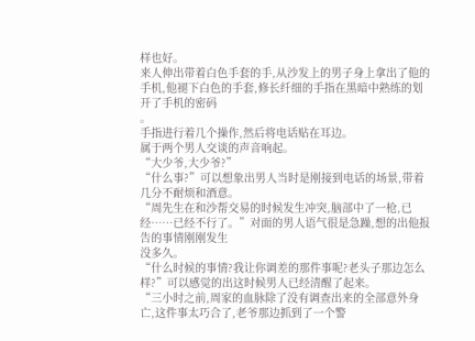样也好。
来人伸出带着白色手套的手,从沙发上的男子身上拿出了他的手机,他褪下白色的手套,修长纤细的手指在黑暗中熟练的划开了手机的密码
。
手指进行着几个操作,然后将电话贴在耳边。
属于两个男人交谈的声音响起。
“大少爷,大少爷?”
“什么事?”可以想象出男人当时是刚接到电话的场景,带着几分不耐烦和酒意。
“周先生在和沙帮交易的时候发生冲突,脑部中了一枪,已经……已经不行了。”对面的男人语气很是急躁,想的出他报告的事情刚刚发生
没多久。
“什么时候的事情?我让你调差的那件事呢?老头子那边怎么样?”可以感觉的出这时候男人已经清醒了起来。
“三小时之前,周家的血脉除了没有调查出来的全部意外身亡,这件事太巧合了,老爷那边抓到了一个警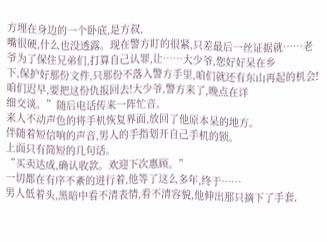方埋在身边的一个卧底,是方叔,
嘴很硬,什么也没透露。现在警方盯的很紧,只差最后一丝证据就……老爷为了保住兄弟们,打算自己认罪,让……大少爷,您好好呆在乡
下,保护好那份文件,只那份不落入警方手里,咱们就还有东山再起的机会!咱们迟早,要把这份仇报回去!大少爷,警方来了,晚点在详
细交谈。”随后电话传来一阵忙音。
来人不动声色的将手机恢复界面,放回了他原本呆的地方。
伴随着短信响的声音,男人的手指划开自己手机的锁。
上面只有简短的几句话。
“买卖达成,确认收款。欢迎下次惠顾。”
一切都在有序不紊的进行着,他等了这么多年,终于……
男人低着头,黑暗中看不清表情,看不清容貌,他伸出那只摘下了手套,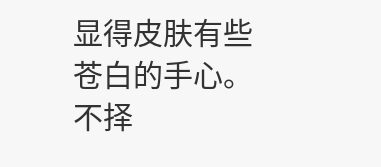显得皮肤有些苍白的手心。
不择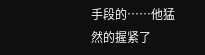手段的……他猛然的握紧了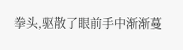拳头,驱散了眼前手中渐渐蔓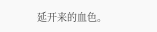延开来的血色。